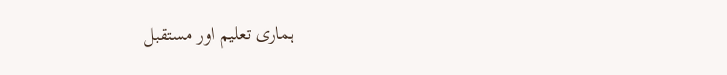ہماری تعلیم اور مستقبل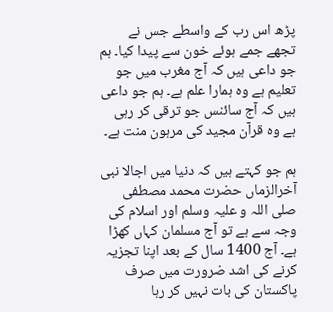پڑھ اس رب کے واسطے جس نے تجھے جمے ہوئے خون سے پیدا کیا۔ ہم جو داعی ہیں کہ آج مغرب میں جو تعلیم ہے وہ ہمارا علم ہے۔ ہم جو داعی ہیں کہ آج سائنس جو ترقی کر رہی ہے وہ قرآن مجید کی مرہون منت ہے۔

ہم جو کہتے ہیں کہ دنیا میں اجالا نبی آخرالزماں حضرت محمد مصطفی صلی اللہ و علیہ وسلم اور اسلام کی وجہ سے ہے تو آج مسلمان کہاں کھڑا ہے۔ آج 1400 سال کے بعد اپنا تجزیہ کرنے کی اشد ضرورت میں صرف پاکستان کی بات نہیں کر رہا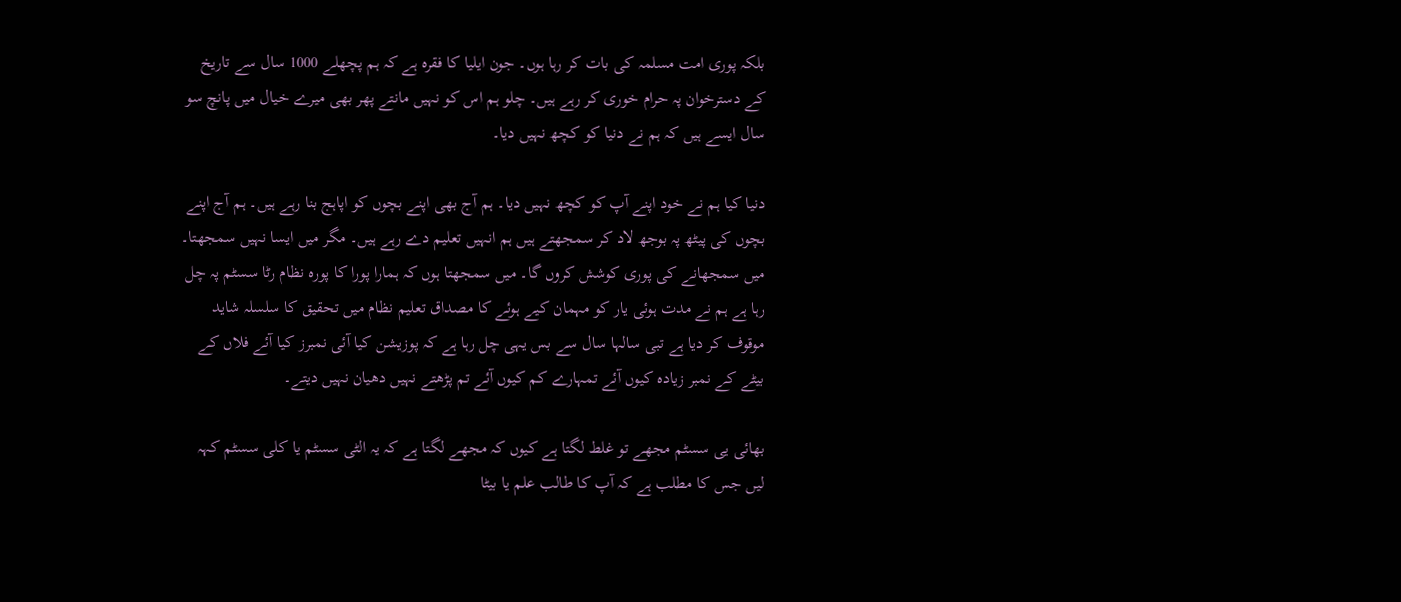بلکہ پوری امت مسلمہ کی بات کر رہا ہوں۔ جون ایلیا کا فقرہ ہے کہ ہم پچھلے 1000 سال سے تاریخ کے دسترخوان پہ حرام خوری کر رہے ہیں۔ چلو ہم اس کو نہیں مانتے پھر بھی میرے خیال میں پانچ سو سال ایسے ہیں کہ ہم نے دنیا کو کچھ نہیں دیا۔

دنیا کیا ہم نے خود اپنے آپ کو کچھ نہیں دیا۔ ہم آج بھی اپنے بچوں کو اپاہج بنا رہے ہیں۔ ہم آج اپنے بچوں کی پیٹھ پہ بوجھ لاد کر سمجھتے ہیں ہم انہیں تعلیم دے رہے ہیں۔ مگر میں ایسا نہیں سمجھتا۔ میں سمجھانے کی پوری کوشش کروں گا۔ میں سمجھتا ہوں کہ ہمارا پورا کا پورہ نظام رٹا سسٹم پہ چل رہا ہے ہم نے مدت ہوئی یار کو مہمان کیے ہوئے کا مصداق تعلیم نظام میں تحقیق کا سلسلہ شاید موقوف کر دیا ہے تبی سالہا سال سے بس یہی چل رہا ہے کہ پوزیشن کیا آئی نمبرز کیا آئے فلاں کے بیٹے کے نمبر زیادہ کیوں آئے تمہارے کم کیوں آئے تم پڑھتے نہیں دھیان نہیں دیتے۔

بھائی یی سسٹم مجھے تو غلط لگتا ہے کیوں کہ مجھے لگتا ہے کہ یہ الٹی سسٹم یا کلی سسٹم کہہ لیں جس کا مطلب ہے کہ آپ کا طالب علم یا بیٹا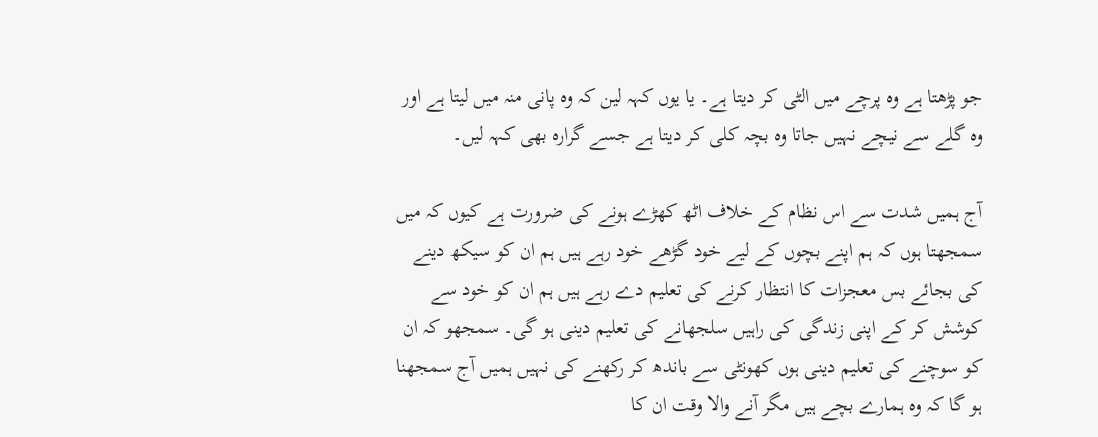جو پڑھتا ہے وہ پرچے میں الٹی کر دیتا ہے۔ یا یوں کہہ لین کہ وہ پانی منہ میں لیتا ہے اور وہ گلے سے نیچے نہیں جاتا وہ بچہ کلی کر دیتا ہے جسے گرارہ بھی کہہ لیں۔

آج ہمیں شدت سے اس نظام کے خلاف اٹھ کھڑے ہونے کی ضرورت ہے کیوں کہ میں سمجھتا ہوں کہ ہم اپنے بچوں کے لیے خود گڑھے خود رہے ہیں ہم ان کو سیکھ دینے کی بجائے بس معجزات کا انتظار کرنے کی تعلیم دے رہے ہیں ہم ان کو خود سے کوشش کر کے اپنی زندگی کی راہیں سلجھانے کی تعلیم دینی ہو گی۔ سمجھو کہ ان کو سوچنے کی تعلیم دینی ہوں کھونٹی سے باندھ کر رکھنے کی نہیں ہمیں آج سمجھنا ہو گا کہ وہ ہمارے بچے ہیں مگر آنے والا وقت ان کا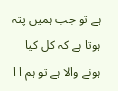ہے تو جب ہمیں پتہ ہوتا ہے کہ کل کیا ہونے والا ہے تو ہم ا ا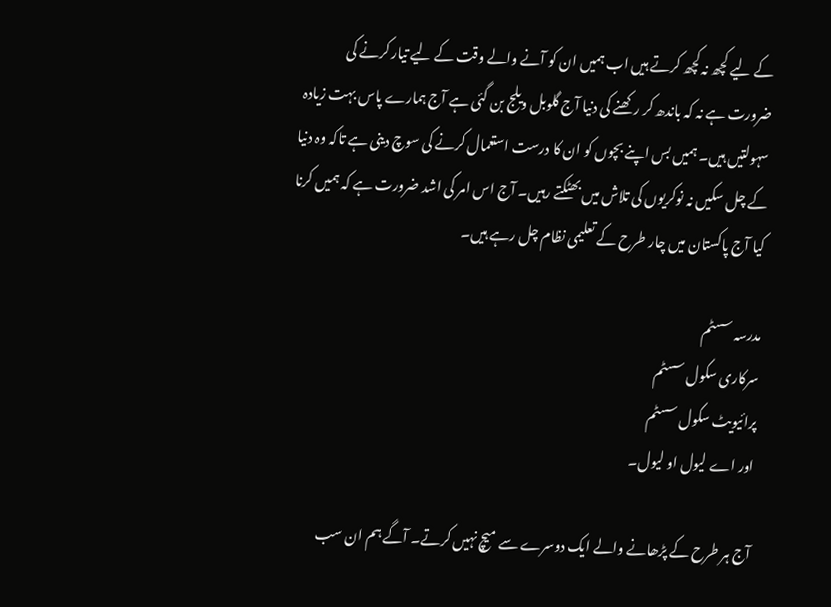کے لیے کچھ نہ کچھ کرتے ہیں اب ہمیں ان کو آنے والے وقت کے لیے تیار کرنے کی ضرورت ہے نہ کہ باندھ کر رکھنے کی دنیا آج گلوبل ویلج بن گئی ہے آج ہمارے پاس بہت زیادہ سہولتیں ہیں۔ ہمیں بس اپنے بچوں کو ان کا درست استعمال کرنے کی سوچ دینی ہے تاکہ وہ دنیا کے چل سکیں نہ نوکریوں کی تلاش میں بھٹکتے رہیں۔ آج اس امر کی اشد ضرورت ہے کہ ہمیں کرنا کیا آج پاکستان میں چار طرح کے تعلیمی نظام چل رہے ہیں۔

مدرسہ سسٹم
سرکاری سکول سسٹم
پرائیویٹ سکول سسٹم
اور اے لیول او لیول۔

آج ہر طرح کے پڑھانے والے ایک دوسرے سے میچ نہیں کرتے۔ آگے ہم ان سب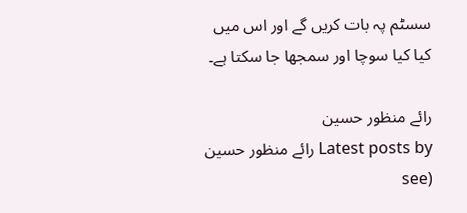سسٹم پہ بات کریں گے اور اس میں کیا کیا سوچا اور سمجھا جا سکتا ہے۔

رائے منظور حسین
Latest posts by رائے منظور حسین (see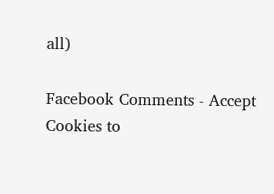all)

Facebook Comments - Accept Cookies to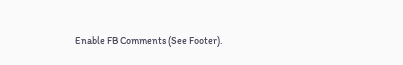Enable FB Comments (See Footer).